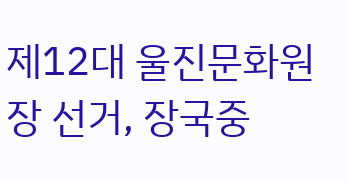제12대 울진문화원장 선거, 장국중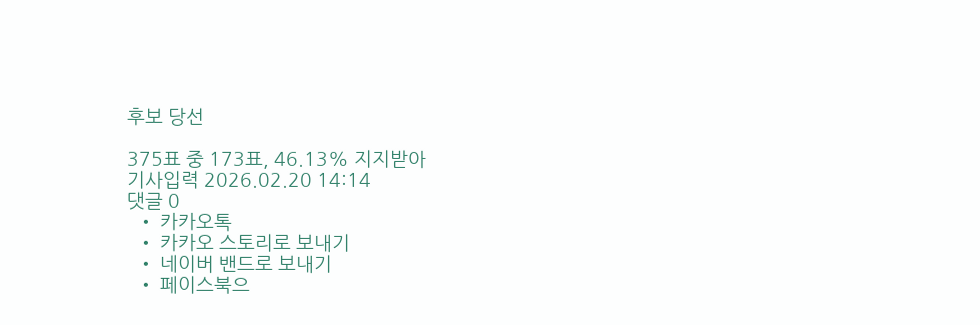후보 당선

375표 중 173표, 46.13% 지지받아
기사입력 2026.02.20 14:14
댓글 0
  • 카카오톡
  • 카카오 스토리로 보내기
  • 네이버 밴드로 보내기
  • 페이스북으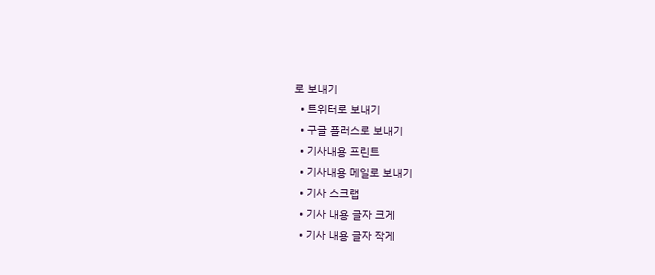로 보내기
  • 트위터로 보내기
  • 구글 플러스로 보내기
  • 기사내용 프린트
  • 기사내용 메일로 보내기
  • 기사 스크랩
  • 기사 내용 글자 크게
  • 기사 내용 글자 작게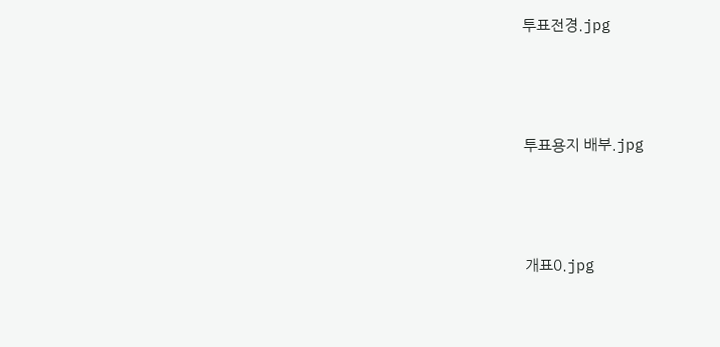투표전경.jpg



투표용지 배부.jpg



개표0.jpg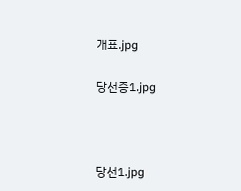개표.jpg

당선증1.jpg



당선1.jpg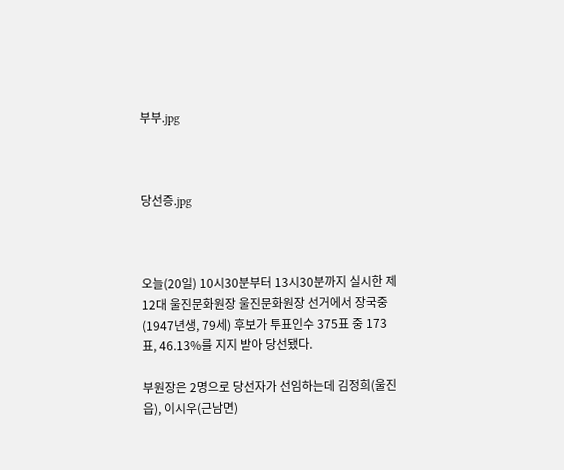부부.jpg



당선증.jpg



오늘(20일) 10시30분부터 13시30분까지 실시한 제12대 울진문화원장 울진문화원장 선거에서 장국중(1947년생, 79세) 후보가 투표인수 375표 중 173표, 46.13%를 지지 받아 당선됐다.

부원장은 2명으로 당선자가 선임하는데 김정희(울진읍), 이시우(근남면)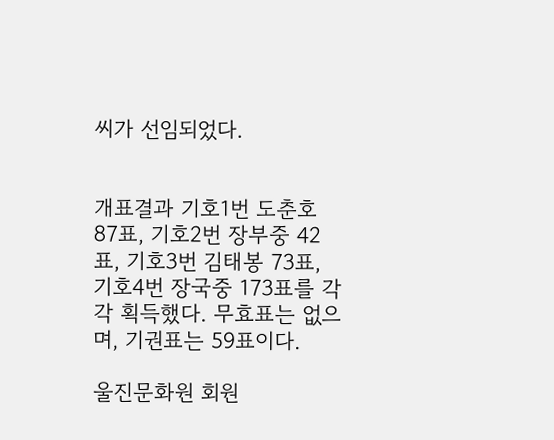씨가 선임되었다.


개표결과 기호1번 도춘호 87표, 기호2번 장부중 42표, 기호3번 김태봉 73표, 기호4번 장국중 173표를 각각 획득했다. 무효표는 없으며, 기권표는 59표이다.

울진문화원 회원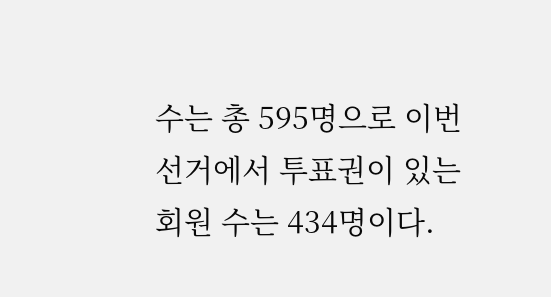수는 총 595명으로 이번 선거에서 투표권이 있는 회원 수는 434명이다.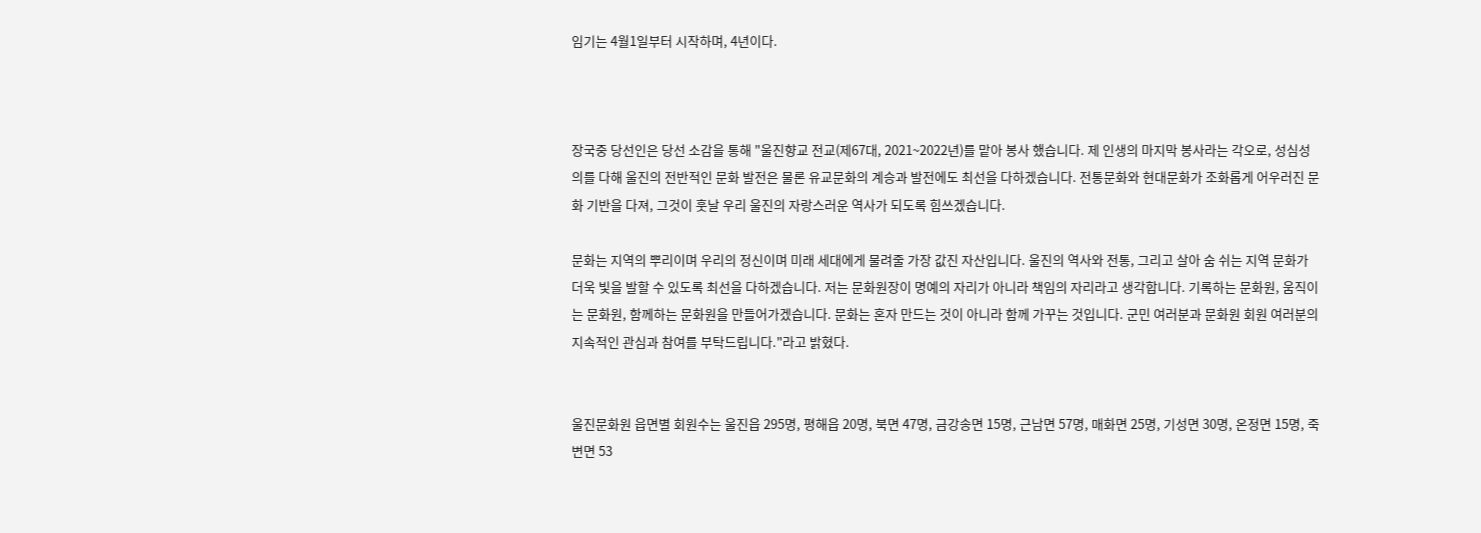임기는 4월1일부터 시작하며, 4년이다.



장국중 당선인은 당선 소감을 통해 "울진향교 전교(제67대, 2021~2022년)를 맡아 봉사 했습니다. 제 인생의 마지막 봉사라는 각오로, 성심성의를 다해 울진의 전반적인 문화 발전은 물론 유교문화의 계승과 발전에도 최선을 다하겠습니다. 전통문화와 현대문화가 조화롭게 어우러진 문화 기반을 다져, 그것이 훗날 우리 울진의 자랑스러운 역사가 되도록 힘쓰겠습니다.

문화는 지역의 뿌리이며 우리의 정신이며 미래 세대에게 물려줄 가장 값진 자산입니다. 울진의 역사와 전통, 그리고 살아 숨 쉬는 지역 문화가 더욱 빛을 발할 수 있도록 최선을 다하겠습니다. 저는 문화원장이 명예의 자리가 아니라 책임의 자리라고 생각합니다. 기록하는 문화원, 움직이는 문화원, 함께하는 문화원을 만들어가겠습니다. 문화는 혼자 만드는 것이 아니라 함께 가꾸는 것입니다. 군민 여러분과 문화원 회원 여러분의 지속적인 관심과 참여를 부탁드립니다."라고 밝혔다.


울진문화원 읍면별 회원수는 울진읍 295명, 평해읍 20명, 북면 47명, 금강송면 15명, 근남면 57명, 매화면 25명, 기성면 30명, 온정면 15명, 죽변면 53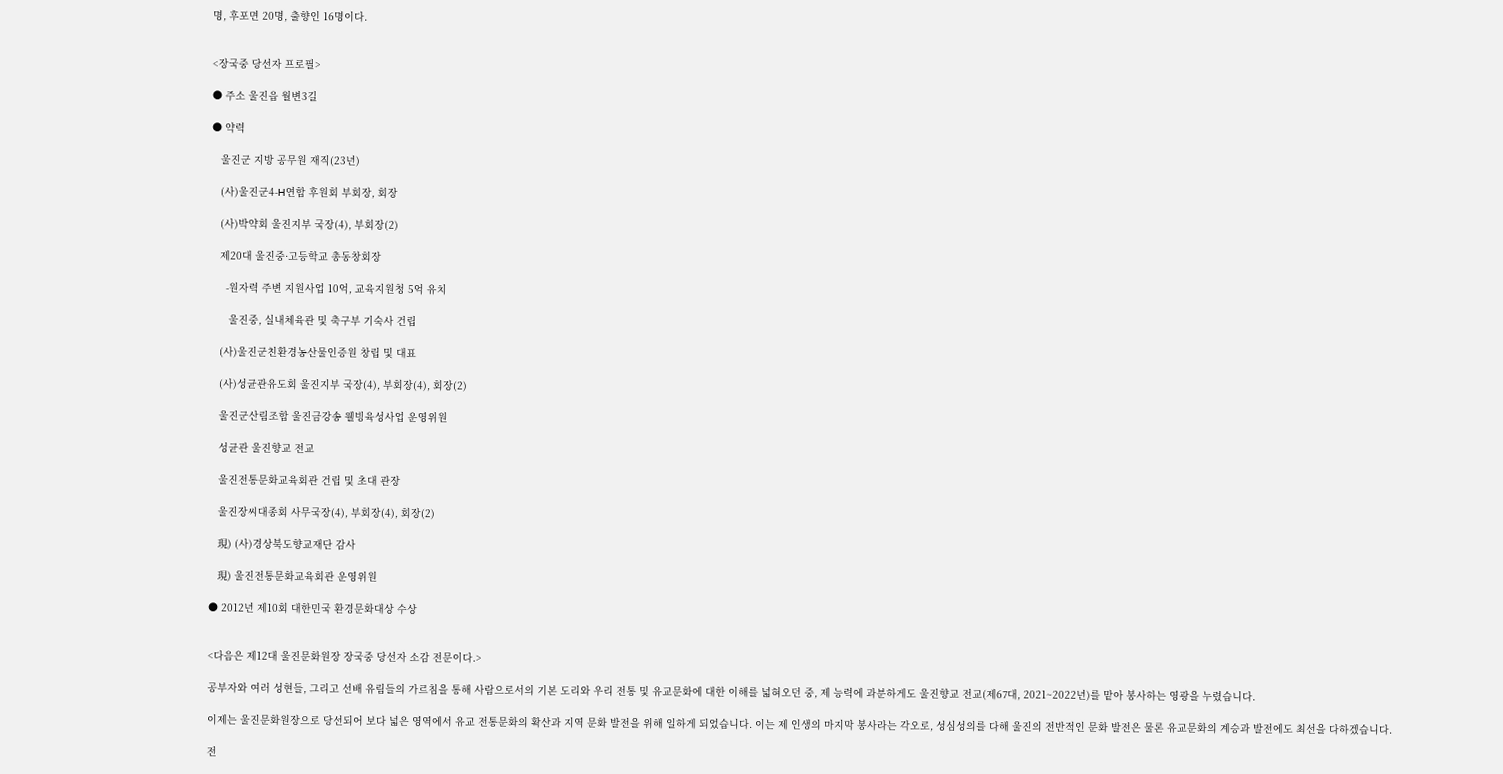명, 후포면 20명, 출향인 16명이다.


<장국중 당선자 프로필>

● 주소 울진읍 월변3길

● 약력

   울진군 지방 공무원 재직(23년)

   (사)울진군4-H연합 후원회 부회장, 회장

   (사)박약회 울진지부 국장(4), 부회장(2)

   제20대 울진중·고등학교 총동창회장

     -원자력 주변 지원사업 10억, 교육지원청 5억 유치

      울진중, 실내체육관 및 축구부 기숙사 건립

   (사)울진군친환경농산물인증원 창립 및 대표

   (사)성균관유도회 울진지부 국장(4), 부회장(4), 회장(2)

   울진군산림조합 울진금강송 웰빙육성사업 운영위원

   성균관 울진향교 전교

   울진전통문화교육회관 건립 및 초대 관장

   울진장씨대종회 사무국장(4), 부회장(4), 회장(2)

   現) (사)경상북도향교재단 감사

   現) 울진전통문화교육회관 운영위원

● 2012년 제10회 대한민국 환경문화대상 수상


<다음은 제12대 울진문화원장 장국중 당선자 소감 전문이다.>

공부자와 여러 성현들, 그리고 선배 유림들의 가르침을 통해 사람으로서의 기본 도리와 우리 전통 및 유교문화에 대한 이해를 넓혀오던 중, 제 능력에 과분하게도 울진향교 전교(제67대, 2021~2022년)를 맡아 봉사하는 영광을 누렸습니다.

이제는 울진문화원장으로 당선되어 보다 넓은 영역에서 유교 전통문화의 확산과 지역 문화 발전을 위해 일하게 되었습니다. 이는 제 인생의 마지막 봉사라는 각오로, 성심성의를 다해 울진의 전반적인 문화 발전은 물론 유교문화의 계승과 발전에도 최선을 다하겠습니다.

전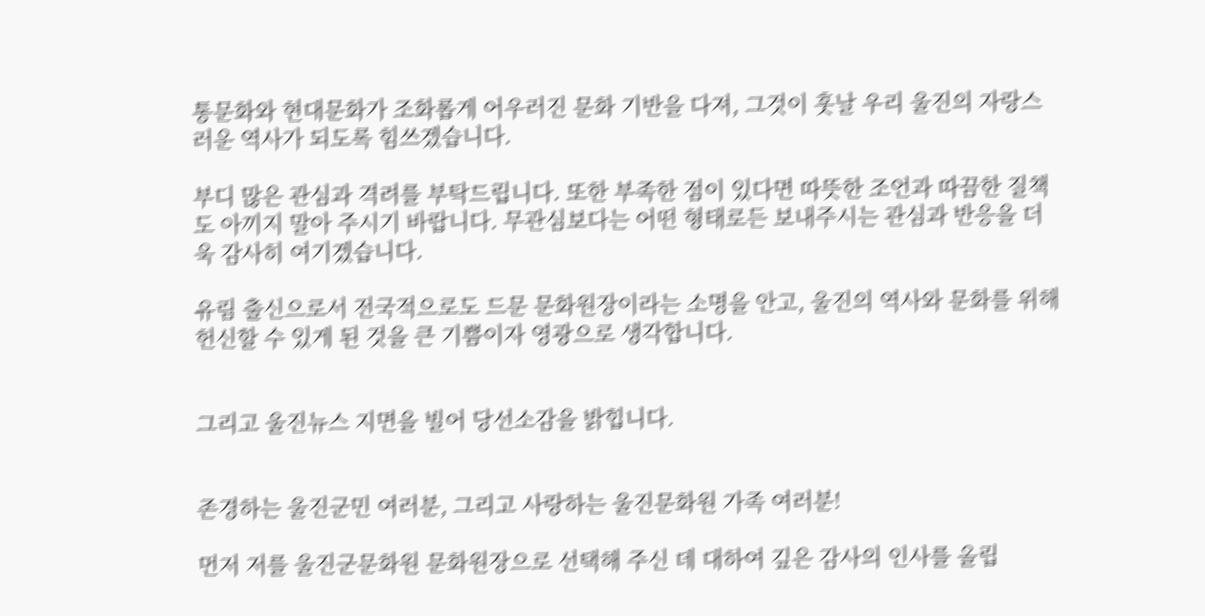통문화와 현대문화가 조화롭게 어우러진 문화 기반을 다져, 그것이 훗날 우리 울진의 자랑스러운 역사가 되도록 힘쓰겠습니다.

부디 많은 관심과 격려를 부탁드립니다. 또한 부족한 점이 있다면 따뜻한 조언과 따끔한 질책도 아끼지 말아 주시기 바랍니다. 무관심보다는 어떤 형태로든 보내주시는 관심과 반응을 더욱 감사히 여기겠습니다.

유림 출신으로서 전국적으로도 드문 문화원장이라는 소명을 안고, 울진의 역사와 문화를 위해 헌신할 수 있게 된 것을 큰 기쁨이자 영광으로 생각합니다.


그리고 울진뉴스 지면을 빌어 당선소감을 밝힙니다.


존경하는 울진군민 여러분, 그리고 사랑하는 울진문화원 가족 여러분!

먼저 저를 울진군문화원 문화원장으로 선택해 주신 데 대하여 깊은 감사의 인사를 올립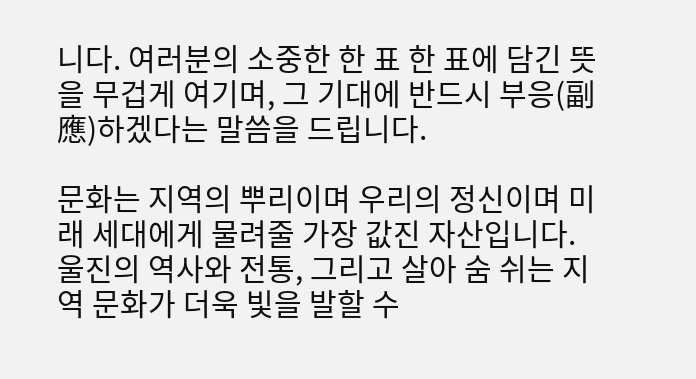니다. 여러분의 소중한 한 표 한 표에 담긴 뜻을 무겁게 여기며, 그 기대에 반드시 부응(副應)하겠다는 말씀을 드립니다.

문화는 지역의 뿌리이며 우리의 정신이며 미래 세대에게 물려줄 가장 값진 자산입니다. 울진의 역사와 전통, 그리고 살아 숨 쉬는 지역 문화가 더욱 빛을 발할 수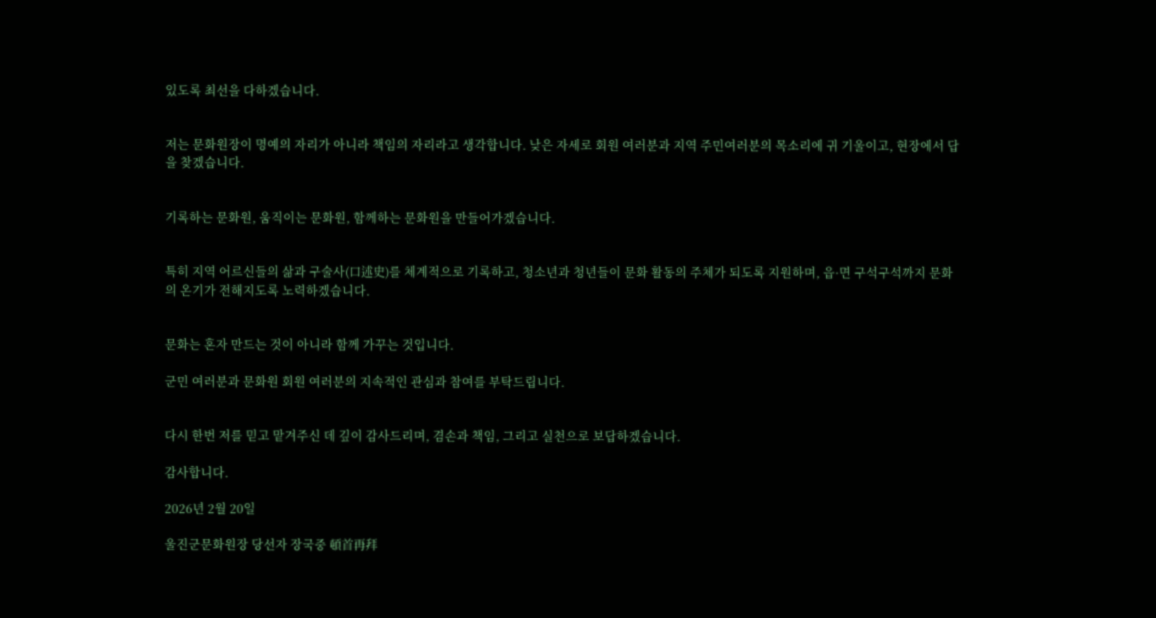있도록 최선을 다하겠습니다.


저는 문화원장이 명예의 자리가 아니라 책임의 자리라고 생각합니다. 낮은 자세로 회원 여러분과 지역 주민여러분의 목소리에 귀 기울이고, 현장에서 답을 찾겠습니다.


기록하는 문화원, 움직이는 문화원, 함께하는 문화원을 만들어가겠습니다.


특히 지역 어르신들의 삶과 구술사(口述史)를 체계적으로 기록하고, 청소년과 청년들이 문화 활동의 주체가 되도록 지원하며, 읍·면 구석구석까지 문화의 온기가 전해지도록 노력하겠습니다.


문화는 혼자 만드는 것이 아니라 함께 가꾸는 것입니다.

군민 여러분과 문화원 회원 여러분의 지속적인 관심과 참여를 부탁드립니다.


다시 한번 저를 믿고 맡겨주신 데 깊이 감사드리며, 겸손과 책임, 그리고 실천으로 보답하겠습니다.

감사합니다.

2026년 2월 20일

울진군문화원장 당선자 장국중 頓首再拜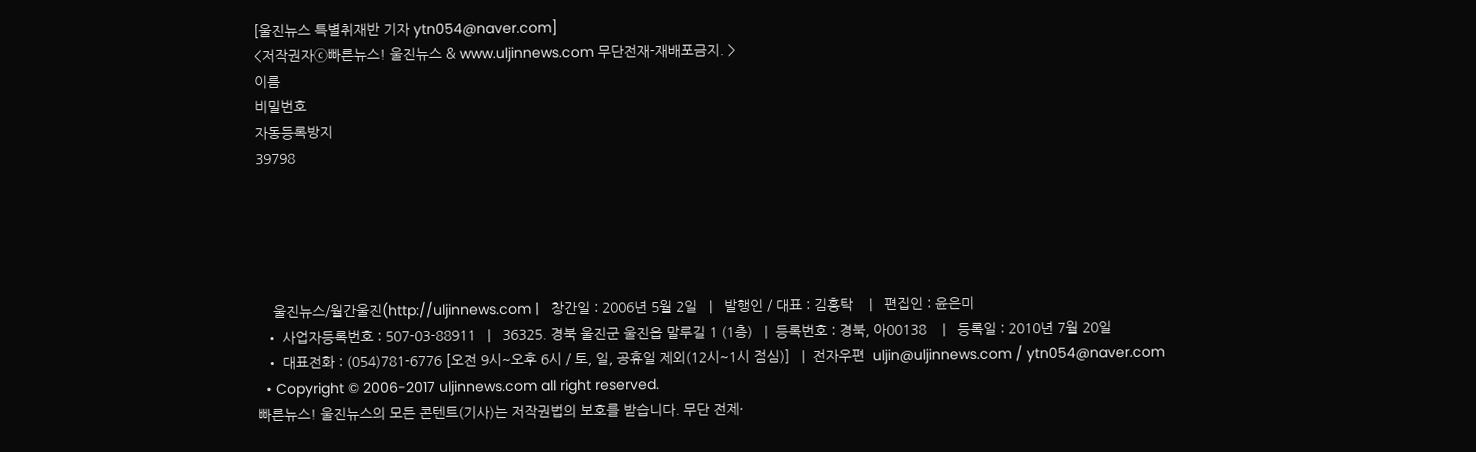[울진뉴스 특별취재반 기자 ytn054@naver.com]
<저작권자ⓒ빠른뉴스! 울진뉴스 & www.uljinnews.com 무단전재-재배포금지. >
이름
비밀번호
자동등록방지
39798





    울진뉴스/월간울진(http://uljinnews.com |   창간일 : 2006년 5월 2일   |   발행인 / 대표 : 김흥탁    |   편집인 : 윤은미
  • 사업자등록번호 : 507-03-88911   |   36325. 경북 울진군 울진읍 말루길 1 (1층)   |  등록번호 : 경북, 아00138    |   등록일 : 2010년 7월 20일
  • 대표전화 : (054)781-6776 [오전 9시~오후 6시 / 토, 일, 공휴일 제외(12시~1시 점심)]   |  전자우편  uljin@uljinnews.com / ytn054@naver.com
  • Copyright © 2006-2017 uljinnews.com all right reserved.
빠른뉴스! 울진뉴스의 모든 콘텐트(기사)는 저작권법의 보호를 받습니다. 무단 전제·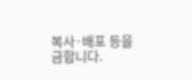복사·배포 등을 금합니다.